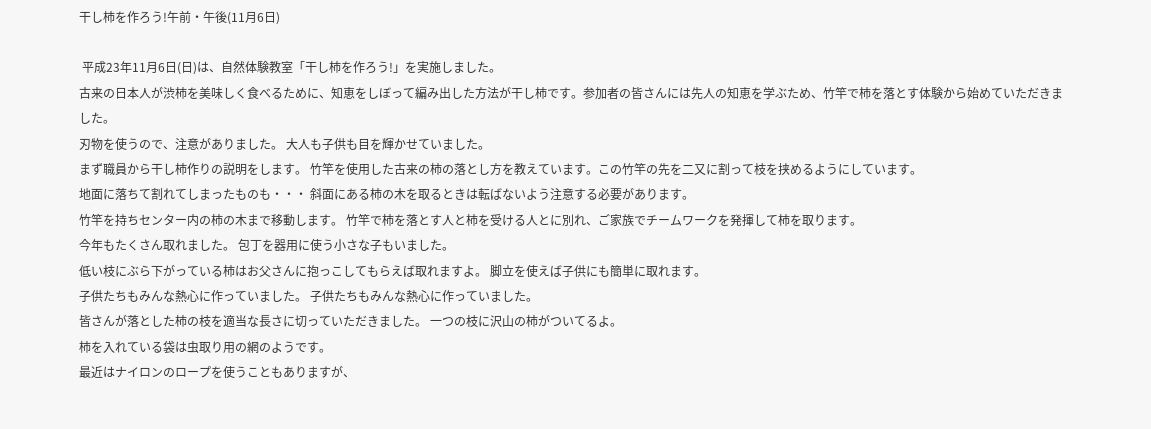干し柿を作ろう!午前・午後(11月6日)

 平成23年11月6日(日)は、自然体験教室「干し柿を作ろう!」を実施しました。
古来の日本人が渋柿を美味しく食べるために、知恵をしぼって編み出した方法が干し柿です。参加者の皆さんには先人の知恵を学ぶため、竹竿で柿を落とす体験から始めていただきました。
刃物を使うので、注意がありました。 大人も子供も目を輝かせていました。
まず職員から干し柿作りの説明をします。 竹竿を使用した古来の柿の落とし方を教えています。この竹竿の先を二又に割って枝を挟めるようにしています。
地面に落ちて割れてしまったものも・・・ 斜面にある柿の木を取るときは転ばないよう注意する必要があります。
竹竿を持ちセンター内の柿の木まで移動します。 竹竿で柿を落とす人と柿を受ける人とに別れ、ご家族でチームワークを発揮して柿を取ります。
今年もたくさん取れました。 包丁を器用に使う小さな子もいました。
低い枝にぶら下がっている柿はお父さんに抱っこしてもらえば取れますよ。 脚立を使えば子供にも簡単に取れます。
子供たちもみんな熱心に作っていました。 子供たちもみんな熱心に作っていました。
皆さんが落とした柿の枝を適当な長さに切っていただきました。 一つの枝に沢山の柿がついてるよ。
柿を入れている袋は虫取り用の網のようです。
最近はナイロンのロープを使うこともありますが、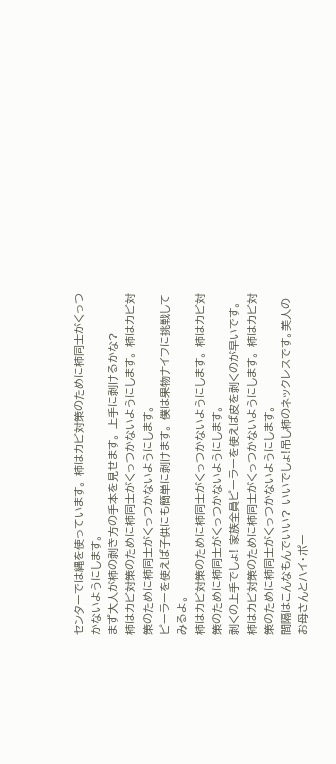センターでは縄を使っています。 柿はカビ対策のために柿同士がくっつかないようにします。
まず大人が柿の剥き方の手本を見せます。 上手に剥けるかな?
柿はカビ対策のために柿同士がくっつかないようにします。 柿はカビ対策のために柿同士がくっつかないようにします。
ピーラーを使えば子供にも簡単に剥けます。 僕は果物ナイフに挑戦してみるよ。
柿はカビ対策のために柿同士がくっつかないようにします。 柿はカビ対策のために柿同士がくっつかないようにします。
剥くの上手でしょ! 家族全員ピーラーを使えば皮を剥くのが早いです。
柿はカビ対策のために柿同士がくっつかないようにします。 柿はカビ対策のために柿同士がくっつかないようにします。
間隔はこんなもんでいい? いいでしょ!吊し柿のネックレスです。美人のお母さんとハイ・ポー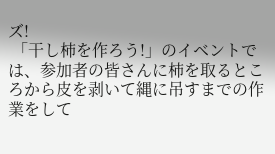ズ!
 「干し柿を作ろう!」のイベントでは、参加者の皆さんに柿を取るところから皮を剥いて縄に吊すまでの作業をして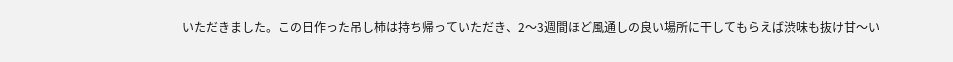いただきました。この日作った吊し柿は持ち帰っていただき、2〜3週間ほど風通しの良い場所に干してもらえば渋味も抜け甘〜い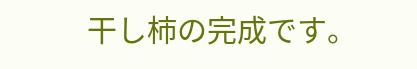干し柿の完成です。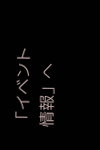「イベント情報」へ